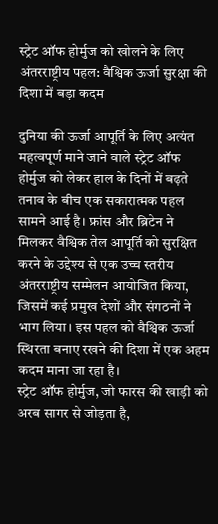स्ट्रेट ऑफ होर्मुज को खोलने के लिए अंतरराष्ट्रीय पहल: वैश्विक ऊर्जा सुरक्षा की दिशा में बड़ा कदम

दुनिया की ऊर्जा आपूर्ति के लिए अत्यंत महत्वपूर्ण माने जाने वाले स्ट्रेट ऑफ होर्मुज को लेकर हाल के दिनों में बढ़ते तनाव के बीच एक सकारात्मक पहल सामने आई है। फ्रांस और ब्रिटेन ने मिलकर वैश्विक तेल आपूर्ति को सुरक्षित करने के उद्देश्य से एक उच्च स्तरीय अंतरराष्ट्रीय सम्मेलन आयोजित किया, जिसमें कई प्रमुख देशों और संगठनों ने भाग लिया। इस पहल को वैश्विक ऊर्जा स्थिरता बनाए रखने की दिशा में एक अहम कदम माना जा रहा है।
स्ट्रेट ऑफ होर्मुज, जो फारस की खाड़ी को अरब सागर से जोड़ता है,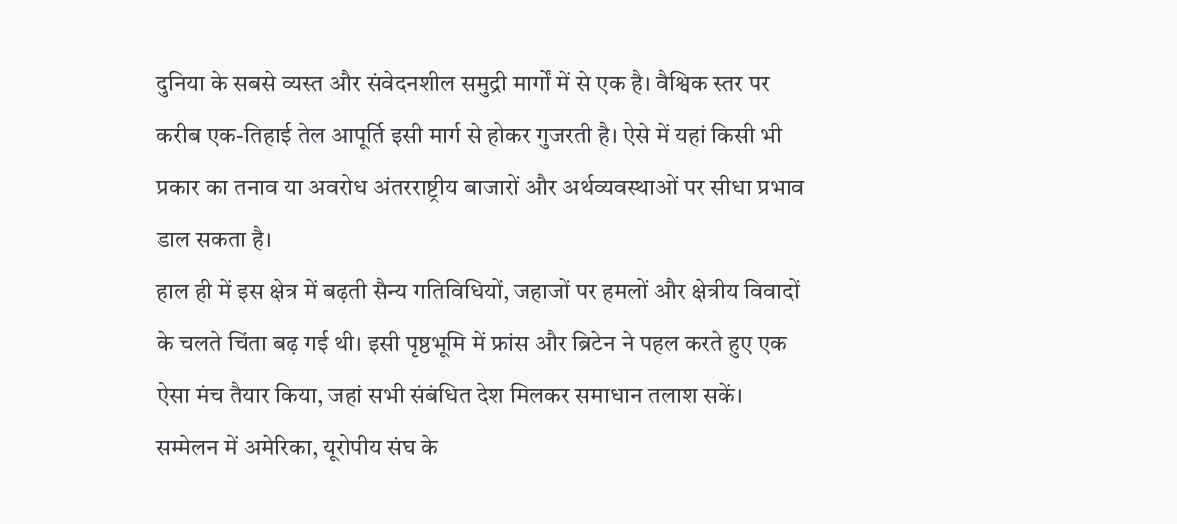दुनिया के सबसे व्यस्त और संवेदनशील समुद्री मार्गों में से एक है। वैश्विक स्तर पर करीब एक-तिहाई तेल आपूर्ति इसी मार्ग से होकर गुजरती है। ऐसे में यहां किसी भी प्रकार का तनाव या अवरोध अंतरराष्ट्रीय बाजारों और अर्थव्यवस्थाओं पर सीधा प्रभाव डाल सकता है।
हाल ही में इस क्षेत्र में बढ़ती सैन्य गतिविधियों, जहाजों पर हमलों और क्षेत्रीय विवादों के चलते चिंता बढ़ गई थी। इसी पृष्ठभूमि में फ्रांस और ब्रिटेन ने पहल करते हुए एक ऐसा मंच तैयार किया, जहां सभी संबंधित देश मिलकर समाधान तलाश सकें। सम्मेलन में अमेरिका, यूरोपीय संघ के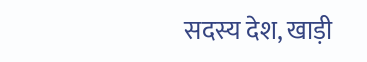सदस्य देश, खाड़ी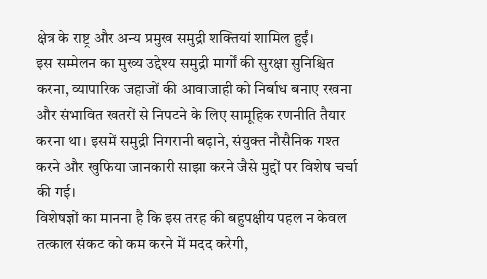क्षेत्र के राष्ट्र और अन्य प्रमुख समुद्री शक्तियां शामिल हुईं।
इस सम्मेलन का मुख्य उद्देश्य समुद्री मार्गों की सुरक्षा सुनिश्चित करना, व्यापारिक जहाजों की आवाजाही को निर्बाध बनाए रखना और संभावित खतरों से निपटने के लिए सामूहिक रणनीति तैयार करना था। इसमें समुद्री निगरानी बढ़ाने, संयुक्त नौसैनिक गश्त करने और खुफिया जानकारी साझा करने जैसे मुद्दों पर विशेष चर्चा की गई।
विशेषज्ञों का मानना है कि इस तरह की बहुपक्षीय पहल न केवल तत्काल संकट को कम करने में मदद करेगी,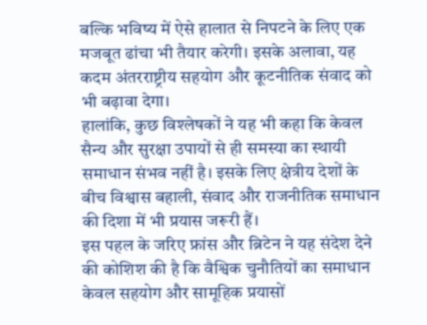बल्कि भविष्य में ऐसे हालात से निपटने के लिए एक मजबूत ढांचा भी तैयार करेगी। इसके अलावा, यह कदम अंतरराष्ट्रीय सहयोग और कूटनीतिक संवाद को भी बढ़ावा देगा।
हालांकि, कुछ विश्लेषकों ने यह भी कहा कि केवल सैन्य और सुरक्षा उपायों से ही समस्या का स्थायी समाधान संभव नहीं है। इसके लिए क्षेत्रीय देशों के बीच विश्वास बहाली, संवाद और राजनीतिक समाधान की दिशा में भी प्रयास जरूरी हैं।
इस पहल के जरिए फ्रांस और ब्रिटेन ने यह संदेश देने की कोशिश की है कि वैश्विक चुनौतियों का समाधान केवल सहयोग और सामूहिक प्रयासों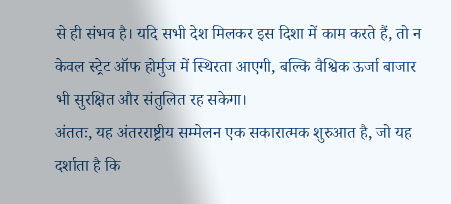से ही संभव है। यदि सभी देश मिलकर इस दिशा में काम करते हैं, तो न केवल स्ट्रेट ऑफ होर्मुज में स्थिरता आएगी, बल्कि वैश्विक ऊर्जा बाजार भी सुरक्षित और संतुलित रह सकेगा।
अंततः, यह अंतरराष्ट्रीय सम्मेलन एक सकारात्मक शुरुआत है, जो यह दर्शाता है कि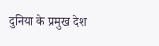दुनिया के प्रमुख देश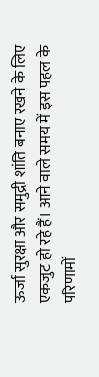ऊर्जा सुरक्षा और समुद्री शांति बनाए रखने के लिए एकजुट हो रहे हैं। आने वाले समय में इस पहल के परिणामों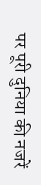पर पूरी दुनिया की नजरें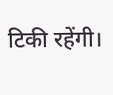टिकी रहेंगी।